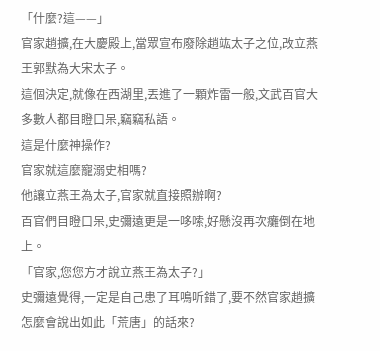「什麼?這——」
官家趙擴,在大慶殿上,當眾宣布廢除趙竑太子之位,改立燕王郭默為大宋太子。
這個決定,就像在西湖里,丟進了一顆炸雷一般,文武百官大多數人都目瞪口呆,竊竊私語。
這是什麼神操作?
官家就這麼寵溺史相嗎?
他讓立燕王為太子,官家就直接照辦啊?
百官們目瞪口呆,史彌遠更是一哆嗦,好懸沒再次癱倒在地上。
「官家,您您方才說立燕王為太子?」
史彌遠覺得,一定是自己患了耳鳴听錯了,要不然官家趙擴怎麼會說出如此「荒唐」的話來?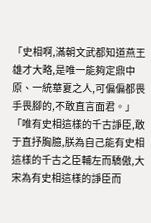「史相啊,滿朝文武都知道燕王雄才大略,是唯一能夠定鼎中原、一統華夏之人,可偏偏都畏手畏腳的,不敢直言面君。」
「唯有史相這樣的千古諍臣,敢于直抒胸臆,朕為自己能有史相這樣的千古之臣輔左而驕傲,大宋為有史相這樣的諍臣而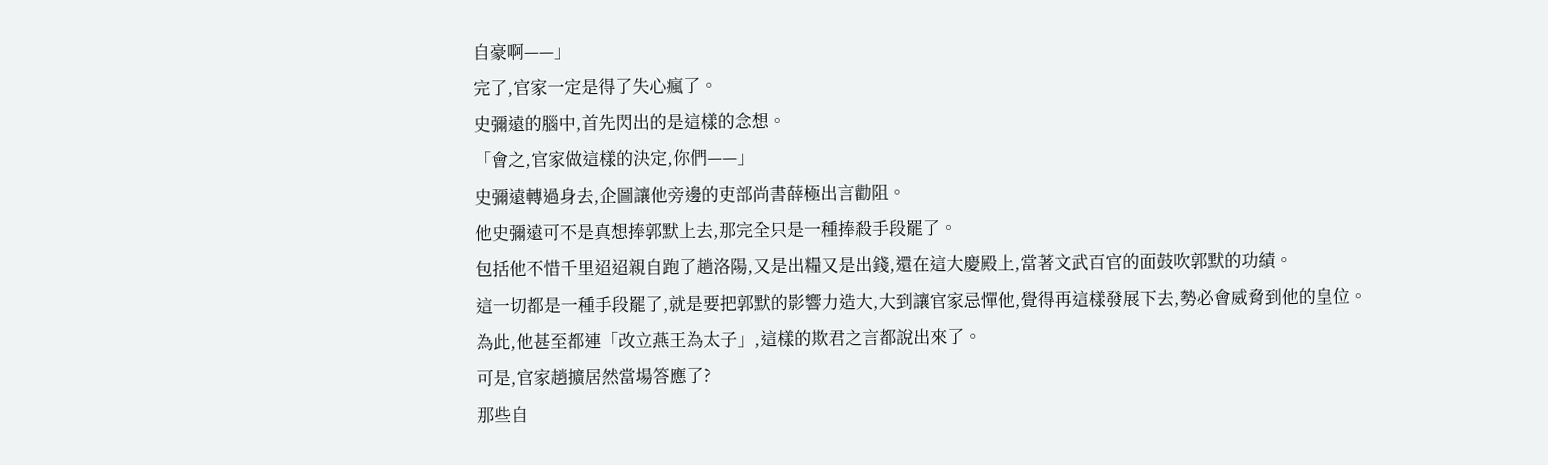自豪啊——」
完了,官家一定是得了失心瘋了。
史彌遠的腦中,首先閃出的是這樣的念想。
「會之,官家做這樣的決定,你們——」
史彌遠轉過身去,企圖讓他旁邊的吏部尚書薛極出言勸阻。
他史彌遠可不是真想捧郭默上去,那完全只是一種捧殺手段罷了。
包括他不惜千里迢迢親自跑了趟洛陽,又是出糧又是出錢,還在這大慶殿上,當著文武百官的面鼓吹郭默的功績。
這一切都是一種手段罷了,就是要把郭默的影響力造大,大到讓官家忌憚他,覺得再這樣發展下去,勢必會威脅到他的皇位。
為此,他甚至都連「改立燕王為太子」,這樣的欺君之言都說出來了。
可是,官家趙擴居然當場答應了?
那些自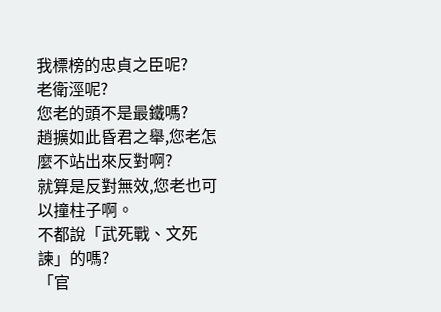我標榜的忠貞之臣呢?
老衛涇呢?
您老的頭不是最鐵嗎?
趙擴如此昏君之舉,您老怎麼不站出來反對啊?
就算是反對無效,您老也可以撞柱子啊。
不都說「武死戰、文死諫」的嗎?
「官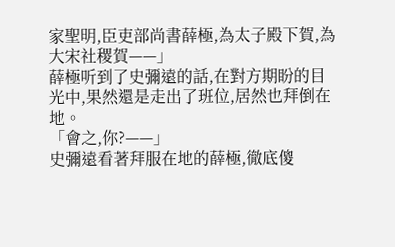家聖明,臣吏部尚書薛極,為太子殿下賀,為大宋社稷賀——」
薛極听到了史彌遠的話,在對方期盼的目光中,果然還是走出了班位,居然也拜倒在地。
「會之,你?——」
史彌遠看著拜服在地的薛極,徹底傻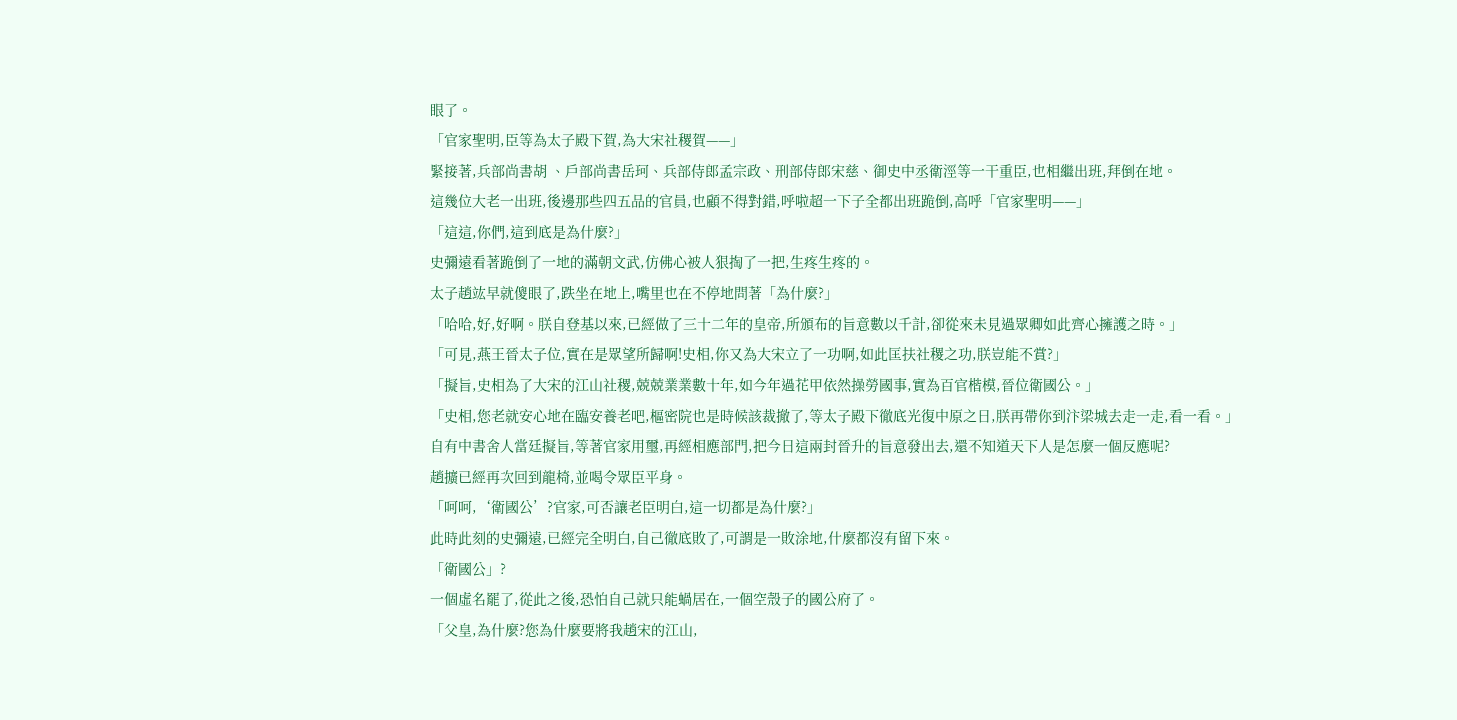眼了。
「官家聖明,臣等為太子殿下賀,為大宋社稷賀——」
緊接著,兵部尚書胡 、戶部尚書岳珂、兵部侍郎孟宗政、刑部侍郎宋慈、御史中丞衛涇等一干重臣,也相繼出班,拜倒在地。
這幾位大老一出班,後邊那些四五品的官員,也顧不得對錯,呼啦超一下子全都出班跪倒,高呼「官家聖明——」
「這這,你們,這到底是為什麼?」
史彌遠看著跪倒了一地的滿朝文武,仿佛心被人狠掏了一把,生疼生疼的。
太子趙竑早就傻眼了,跌坐在地上,嘴里也在不停地問著「為什麼?」
「哈哈,好,好啊。朕自登基以來,已經做了三十二年的皇帝,所頒布的旨意數以千計,卻從來未見過眾卿如此齊心擁護之時。」
「可見,燕王晉太子位,實在是眾望所歸啊!史相,你又為大宋立了一功啊,如此匡扶社稷之功,朕豈能不賞?」
「擬旨,史相為了大宋的江山社稷,兢兢業業數十年,如今年過花甲依然操勞國事,實為百官楷模,晉位衛國公。」
「史相,您老就安心地在臨安養老吧,樞密院也是時候該裁撤了,等太子殿下徹底光復中原之日,朕再帶你到汴梁城去走一走,看一看。」
自有中書舍人當廷擬旨,等著官家用璽,再經相應部門,把今日這兩封晉升的旨意發出去,還不知道天下人是怎麼一個反應呢?
趙擴已經再次回到龍椅,並喝令眾臣平身。
「呵呵,‘衛國公’?官家,可否讓老臣明白,這一切都是為什麼?」
此時此刻的史彌遠,已經完全明白,自己徹底敗了,可謂是一敗涂地,什麼都沒有留下來。
「衛國公」?
一個虛名罷了,從此之後,恐怕自己就只能蝸居在,一個空殼子的國公府了。
「父皇,為什麼?您為什麼要將我趙宋的江山,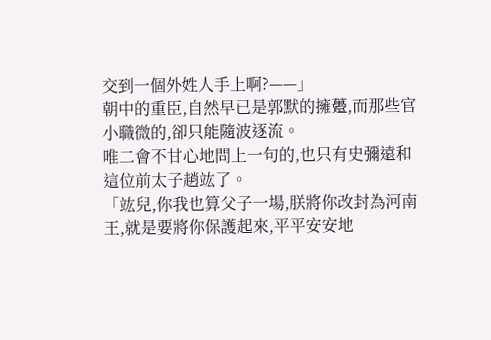交到一個外姓人手上啊?——」
朝中的重臣,自然早已是郭默的擁躉,而那些官小職微的,卻只能隨波逐流。
唯二會不甘心地問上一句的,也只有史彌遠和這位前太子趙竑了。
「竑兒,你我也算父子一場,朕將你改封為河南王,就是要將你保護起來,平平安安地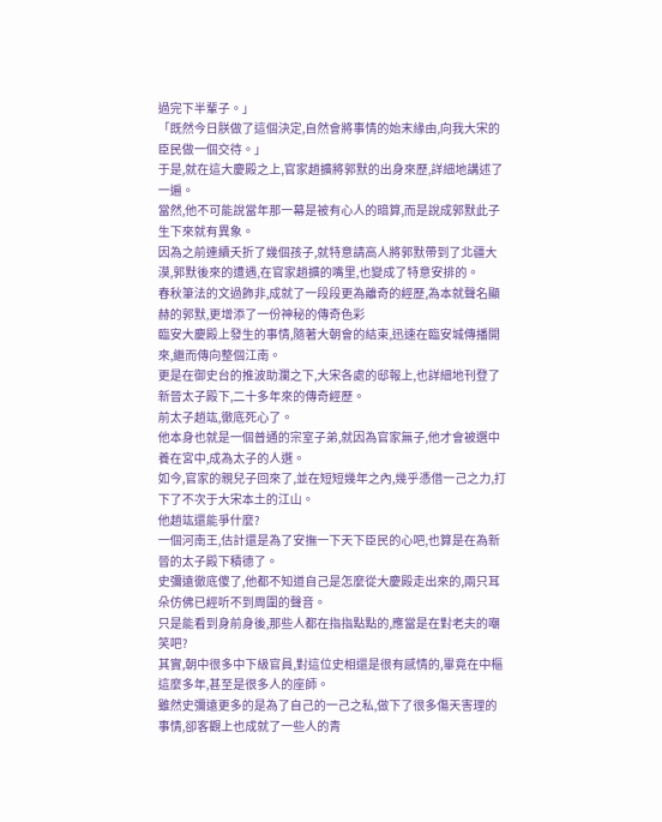過完下半輩子。」
「既然今日朕做了這個決定,自然會將事情的始末緣由,向我大宋的臣民做一個交待。」
于是,就在這大慶殿之上,官家趙擴將郭默的出身來歷,詳細地講述了一遍。
當然,他不可能說當年那一幕是被有心人的暗算,而是說成郭默此子生下來就有異象。
因為之前連續夭折了幾個孩子,就特意請高人將郭默帶到了北疆大漠,郭默後來的遭遇,在官家趙擴的嘴里,也變成了特意安排的。
春秋筆法的文過飾非,成就了一段段更為離奇的經歷,為本就聲名顯赫的郭默,更增添了一份神秘的傳奇色彩
臨安大慶殿上發生的事情,隨著大朝會的結束,迅速在臨安城傳播開來,繼而傳向整個江南。
更是在御史台的推波助瀾之下,大宋各處的邸報上,也詳細地刊登了新晉太子殿下,二十多年來的傳奇經歷。
前太子趙竑,徹底死心了。
他本身也就是一個普通的宗室子弟,就因為官家無子,他才會被選中養在宮中,成為太子的人選。
如今,官家的親兒子回來了,並在短短幾年之內,幾乎憑借一己之力,打下了不次于大宋本土的江山。
他趙竑還能爭什麼?
一個河南王,估計還是為了安撫一下天下臣民的心吧,也算是在為新晉的太子殿下積德了。
史彌遠徹底傻了,他都不知道自己是怎麼從大慶殿走出來的,兩只耳朵仿佛已經听不到周圍的聲音。
只是能看到身前身後,那些人都在指指點點的,應當是在對老夫的嘲笑吧?
其實,朝中很多中下級官員,對這位史相還是很有感情的,畢竟在中樞這麼多年,甚至是很多人的座師。
雖然史彌遠更多的是為了自己的一己之私,做下了很多傷天害理的事情,卻客觀上也成就了一些人的青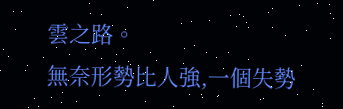雲之路。
無奈形勢比人強,一個失勢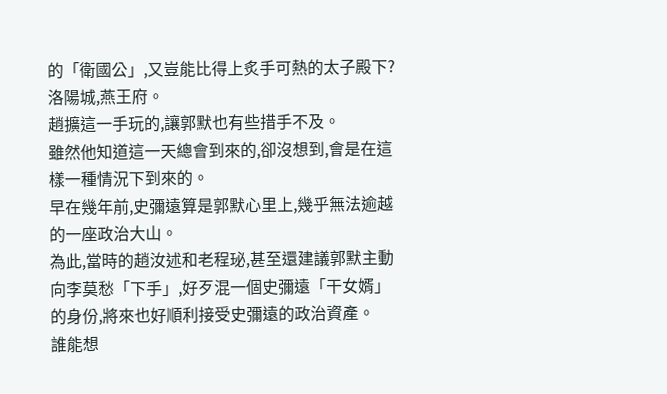的「衛國公」,又豈能比得上炙手可熱的太子殿下?
洛陽城,燕王府。
趙擴這一手玩的,讓郭默也有些措手不及。
雖然他知道這一天總會到來的,卻沒想到,會是在這樣一種情況下到來的。
早在幾年前,史彌遠算是郭默心里上,幾乎無法逾越的一座政治大山。
為此,當時的趙汝述和老程珌,甚至還建議郭默主動向李莫愁「下手」,好歹混一個史彌遠「干女婿」的身份,將來也好順利接受史彌遠的政治資產。
誰能想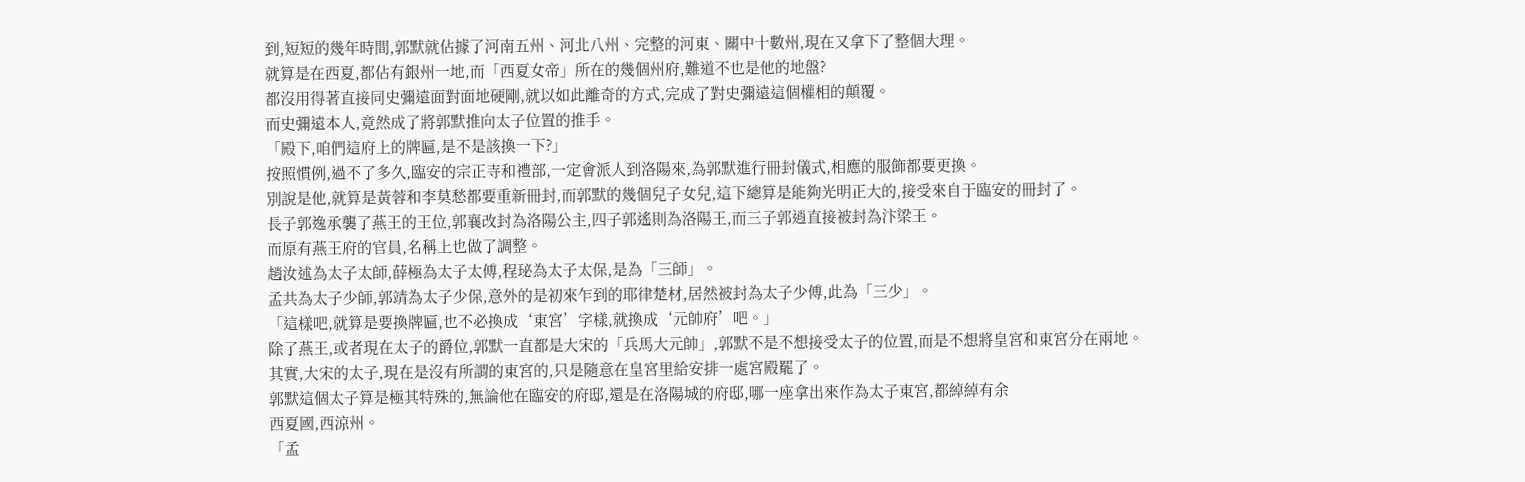到,短短的幾年時間,郭默就佔據了河南五州、河北八州、完整的河東、關中十數州,現在又拿下了整個大理。
就算是在西夏,都佔有銀州一地,而「西夏女帝」所在的幾個州府,難道不也是他的地盤?
都沒用得著直接同史彌遠面對面地硬剛,就以如此離奇的方式,完成了對史彌遠這個權相的顛覆。
而史彌遠本人,竟然成了將郭默推向太子位置的推手。
「殿下,咱們這府上的牌匾,是不是該換一下?」
按照慣例,過不了多久,臨安的宗正寺和禮部,一定會派人到洛陽來,為郭默進行冊封儀式,相應的服飾都要更換。
別說是他,就算是黃蓉和李莫愁都要重新冊封,而郭默的幾個兒子女兒,這下總算是能夠光明正大的,接受來自于臨安的冊封了。
長子郭逸承襲了燕王的王位,郭襄改封為洛陽公主,四子郭遙則為洛陽王,而三子郭逍直接被封為汴梁王。
而原有燕王府的官員,名稱上也做了調整。
趙汝述為太子太師,薛極為太子太傅,程珌為太子太保,是為「三師」。
孟共為太子少師,郭靖為太子少保,意外的是初來乍到的耶律楚材,居然被封為太子少傅,此為「三少」。
「這樣吧,就算是要換牌匾,也不必換成‘東宮’字樣,就換成‘元帥府’吧。」
除了燕王,或者現在太子的爵位,郭默一直都是大宋的「兵馬大元帥」,郭默不是不想接受太子的位置,而是不想將皇宮和東宮分在兩地。
其實,大宋的太子,現在是沒有所謂的東宮的,只是隨意在皇宮里給安排一處宮殿罷了。
郭默這個太子算是極其特殊的,無論他在臨安的府邸,還是在洛陽城的府邸,哪一座拿出來作為太子東宮,都綽綽有余
西夏國,西涼州。
「孟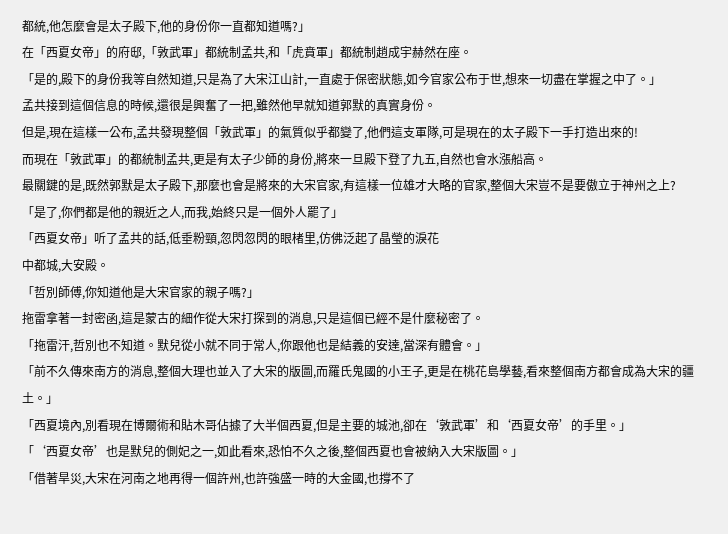都統,他怎麼會是太子殿下,他的身份你一直都知道嗎?」
在「西夏女帝」的府邸,「敦武軍」都統制孟共,和「虎賁軍」都統制趙成宇赫然在座。
「是的,殿下的身份我等自然知道,只是為了大宋江山計,一直處于保密狀態,如今官家公布于世,想來一切盡在掌握之中了。」
孟共接到這個信息的時候,還很是興奮了一把,雖然他早就知道郭默的真實身份。
但是,現在這樣一公布,孟共發現整個「敦武軍」的氣質似乎都變了,他們這支軍隊,可是現在的太子殿下一手打造出來的!
而現在「敦武軍」的都統制孟共,更是有太子少師的身份,將來一旦殿下登了九五,自然也會水漲船高。
最關鍵的是,既然郭默是太子殿下,那麼也會是將來的大宋官家,有這樣一位雄才大略的官家,整個大宋豈不是要傲立于神州之上?
「是了,你們都是他的親近之人,而我,始終只是一個外人罷了」
「西夏女帝」听了孟共的話,低垂粉頸,忽閃忽閃的眼楮里,仿佛泛起了晶瑩的淚花
中都城,大安殿。
「哲別師傅,你知道他是大宋官家的親子嗎?」
拖雷拿著一封密函,這是蒙古的細作從大宋打探到的消息,只是這個已經不是什麼秘密了。
「拖雷汗,哲別也不知道。默兒從小就不同于常人,你跟他也是結義的安達,當深有體會。」
「前不久傳來南方的消息,整個大理也並入了大宋的版圖,而羅氏鬼國的小王子,更是在桃花島學藝,看來整個南方都會成為大宋的疆土。」
「西夏境內,別看現在博爾術和貼木哥佔據了大半個西夏,但是主要的城池,卻在‘敦武軍’和‘西夏女帝’的手里。」
「‘西夏女帝’也是默兒的側妃之一,如此看來,恐怕不久之後,整個西夏也會被納入大宋版圖。」
「借著旱災,大宋在河南之地再得一個許州,也許強盛一時的大金國,也撐不了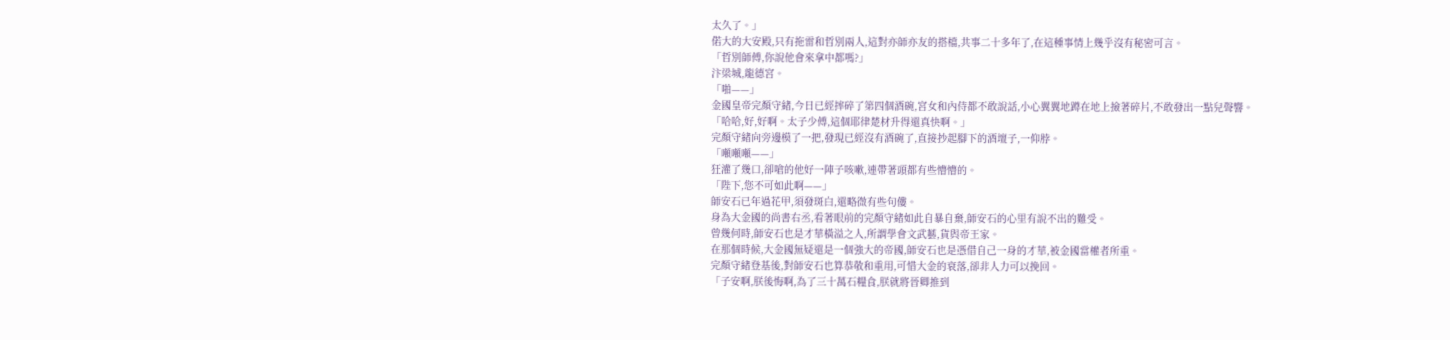太久了。」
偌大的大安殿,只有拖雷和哲別兩人,這對亦師亦友的搭檔,共事二十多年了,在這種事情上幾乎沒有秘密可言。
「哲別師傅,你說他會來拿中都嗎?」
汴梁城,龍德宮。
「啪——」
金國皇帝完顏守緒,今日已經摔碎了第四個酒碗,宮女和內侍都不敢說話,小心翼翼地蹲在地上撿著碎片,不敢發出一點兒聲響。
「哈哈,好,好啊。太子少傅,這個耶律楚材升得還真快啊。」
完顏守緒向旁邊模了一把,發現已經沒有酒碗了,直接抄起腳下的酒壇子,一仰脖。
「噸噸噸——」
狂灌了幾口,卻嗆的他好一陣子咳嗽,連帶著頭都有些懵懵的。
「陛下,您不可如此啊——」
師安石已年過花甲,須發斑白,還略微有些句僂。
身為大金國的尚書右丞,看著眼前的完顏守緒如此自暴自棄,師安石的心里有說不出的難受。
曾幾何時,師安石也是才華橫溢之人,所謂學會文武藝,貨與帝王家。
在那個時候,大金國無疑還是一個強大的帝國,師安石也是憑借自己一身的才華,被金國當權者所重。
完顏守緒登基後,對師安石也算恭敬和重用,可惜大金的衰落,卻非人力可以挽回。
「子安啊,朕後悔啊,為了三十萬石糧食,朕就將晉卿推到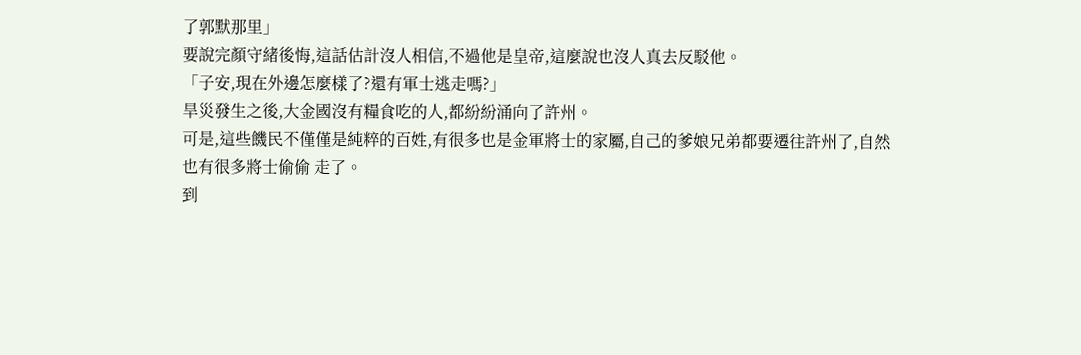了郭默那里」
要說完顏守緒後悔,這話估計沒人相信,不過他是皇帝,這麼說也沒人真去反駁他。
「子安,現在外邊怎麼樣了?還有軍士逃走嗎?」
旱災發生之後,大金國沒有糧食吃的人,都紛紛涌向了許州。
可是,這些饑民不僅僅是純粹的百姓,有很多也是金軍將士的家屬,自己的爹娘兄弟都要遷往許州了,自然也有很多將士偷偷 走了。
到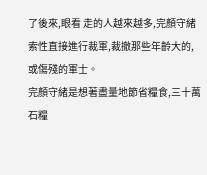了後來,眼看 走的人越來越多,完顏守緒索性直接進行裁軍,裁撤那些年齡大的,或傷殘的軍士。
完顏守緒是想著盡量地節省糧食,三十萬石糧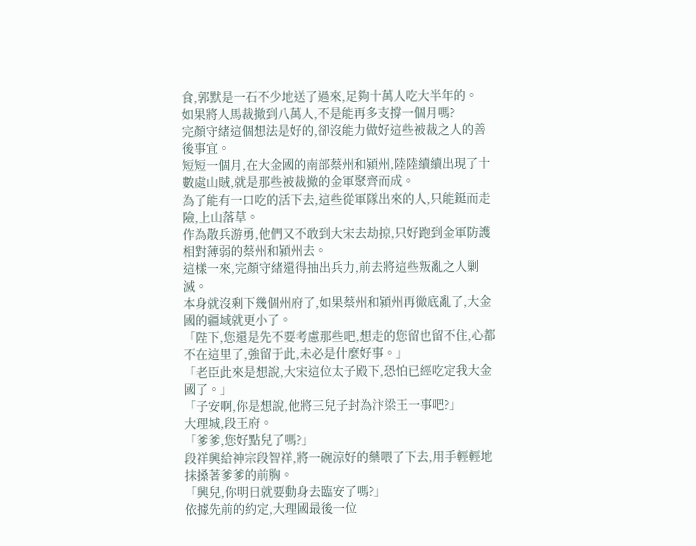食,郭默是一石不少地送了過來,足夠十萬人吃大半年的。
如果將人馬裁撤到八萬人,不是能再多支撐一個月嗎?
完顏守緒這個想法是好的,卻沒能力做好這些被裁之人的善後事宜。
短短一個月,在大金國的南部蔡州和潁州,陸陸續續出現了十數處山賊,就是那些被裁撤的金軍聚齊而成。
為了能有一口吃的活下去,這些從軍隊出來的人,只能鋌而走險,上山落草。
作為散兵游勇,他們又不敢到大宋去劫掠,只好跑到金軍防護相對薄弱的蔡州和潁州去。
這樣一來,完顏守緒還得抽出兵力,前去將這些叛亂之人剿滅。
本身就沒剩下幾個州府了,如果蔡州和潁州再徹底亂了,大金國的疆域就更小了。
「陛下,您還是先不要考慮那些吧,想走的您留也留不住,心都不在這里了,強留于此,未必是什麼好事。」
「老臣此來是想說,大宋這位太子殿下,恐怕已經吃定我大金國了。」
「子安啊,你是想說,他將三兒子封為汴梁王一事吧?」
大理城,段王府。
「爹爹,您好點兒了嗎?」
段祥興給神宗段智祥,將一碗涼好的藥喂了下去,用手輕輕地抹搡著爹爹的前胸。
「興兒,你明日就要動身去臨安了嗎?」
依據先前的約定,大理國最後一位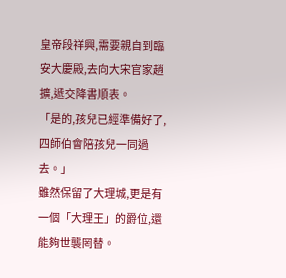皇帝段祥興,需要親自到臨安大慶殿,去向大宋官家趙擴,遞交降書順表。
「是的,孩兒已經準備好了,四師伯會陪孩兒一同過去。」
雖然保留了大理城,更是有一個「大理王」的爵位,還能夠世襲罔替。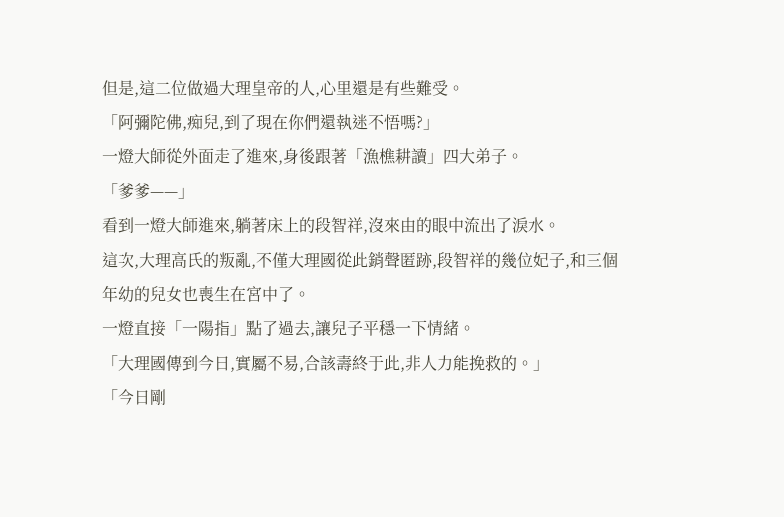但是,這二位做過大理皇帝的人,心里還是有些難受。
「阿彌陀佛,痴兒,到了現在你們還執迷不悟嗎?」
一燈大師從外面走了進來,身後跟著「漁樵耕讀」四大弟子。
「爹爹——」
看到一燈大師進來,躺著床上的段智祥,沒來由的眼中流出了淚水。
這次,大理高氏的叛亂,不僅大理國從此銷聲匿跡,段智祥的幾位妃子,和三個年幼的兒女也喪生在宮中了。
一燈直接「一陽指」點了過去,讓兒子平穩一下情緒。
「大理國傳到今日,實屬不易,合該壽終于此,非人力能挽救的。」
「今日剛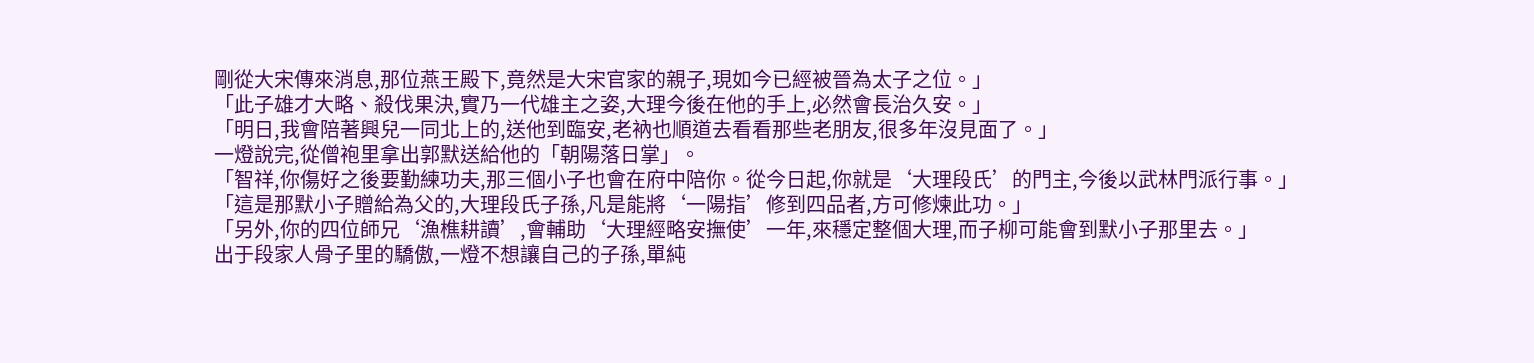剛從大宋傳來消息,那位燕王殿下,竟然是大宋官家的親子,現如今已經被晉為太子之位。」
「此子雄才大略、殺伐果決,實乃一代雄主之姿,大理今後在他的手上,必然會長治久安。」
「明日,我會陪著興兒一同北上的,送他到臨安,老衲也順道去看看那些老朋友,很多年沒見面了。」
一燈說完,從僧袍里拿出郭默送給他的「朝陽落日掌」。
「智祥,你傷好之後要勤練功夫,那三個小子也會在府中陪你。從今日起,你就是‘大理段氏’的門主,今後以武林門派行事。」
「這是那默小子贈給為父的,大理段氏子孫,凡是能將‘一陽指’修到四品者,方可修煉此功。」
「另外,你的四位師兄‘漁樵耕讀’,會輔助‘大理經略安撫使’一年,來穩定整個大理,而子柳可能會到默小子那里去。」
出于段家人骨子里的驕傲,一燈不想讓自己的子孫,單純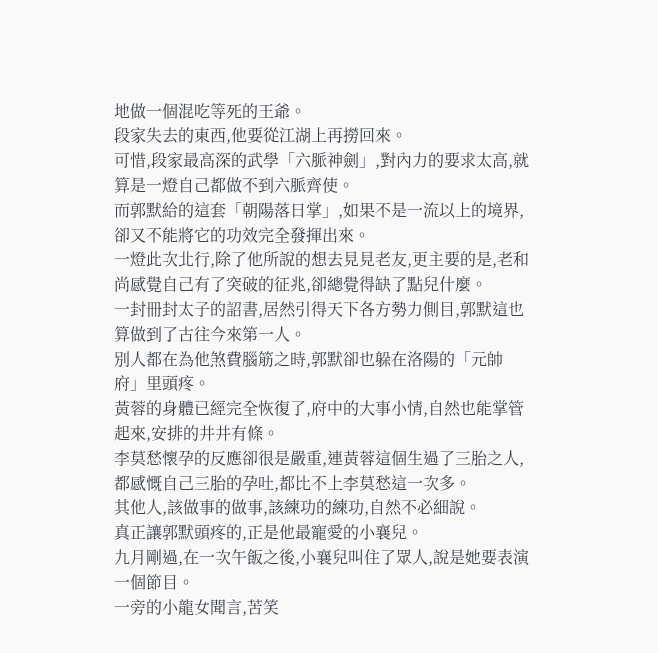地做一個混吃等死的王爺。
段家失去的東西,他要從江湖上再撈回來。
可惜,段家最高深的武學「六脈神劍」,對內力的要求太高,就算是一燈自己都做不到六脈齊使。
而郭默給的這套「朝陽落日掌」,如果不是一流以上的境界,卻又不能將它的功效完全發揮出來。
一燈此次北行,除了他所說的想去見見老友,更主要的是,老和尚感覺自己有了突破的征兆,卻總覺得缺了點兒什麼。
一封冊封太子的詔書,居然引得天下各方勢力側目,郭默這也算做到了古往今來第一人。
別人都在為他煞費腦筋之時,郭默卻也躲在洛陽的「元帥府」里頭疼。
黃蓉的身體已經完全恢復了,府中的大事小情,自然也能掌管起來,安排的井井有條。
李莫愁懷孕的反應卻很是嚴重,連黃蓉這個生過了三胎之人,都感慨自己三胎的孕吐,都比不上李莫愁這一次多。
其他人,該做事的做事,該練功的練功,自然不必細說。
真正讓郭默頭疼的,正是他最寵愛的小襄兒。
九月剛過,在一次午飯之後,小襄兒叫住了眾人,說是她要表演一個節目。
一旁的小龍女聞言,苦笑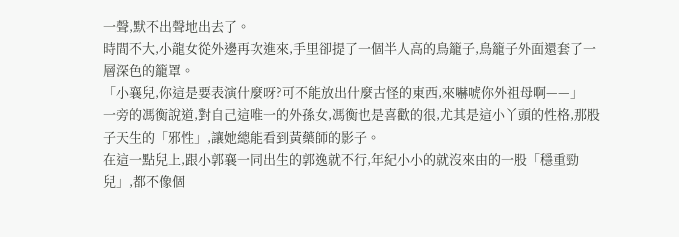一聲,默不出聲地出去了。
時間不大,小龍女從外邊再次進來,手里卻提了一個半人高的鳥籠子,鳥籠子外面還套了一層深色的籠罩。
「小襄兒,你這是要表演什麼呀?可不能放出什麼古怪的東西,來嚇唬你外祖母啊——」
一旁的馮衡說道,對自己這唯一的外孫女,馮衡也是喜歡的很,尤其是這小丫頭的性格,那股子天生的「邪性」,讓她總能看到黃藥師的影子。
在這一點兒上,跟小郭襄一同出生的郭逸就不行,年紀小小的就沒來由的一股「穩重勁兒」,都不像個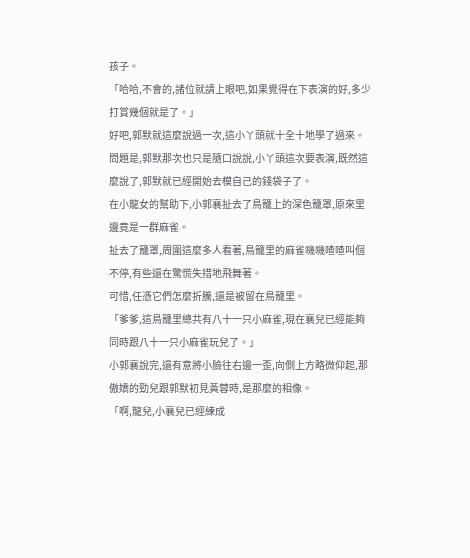孩子。
「哈哈,不會的,諸位就請上眼吧,如果覺得在下表演的好,多少打賞幾個就是了。」
好吧,郭默就這麼說過一次,這小丫頭就十全十地學了過來。
問題是,郭默那次也只是隨口說說,小丫頭這次要表演,既然這麼說了,郭默就已經開始去模自己的錢袋子了。
在小龍女的幫助下,小郭襄扯去了鳥籠上的深色籠罩,原來里邊竟是一群麻雀。
扯去了籠罩,周圍這麼多人看著,鳥籠里的麻雀嘰嘰喳喳叫個不停,有些還在驚慌失措地飛舞著。
可惜,任憑它們怎麼折騰,還是被留在鳥籠里。
「爹爹,這鳥籠里總共有八十一只小麻雀,現在襄兒已經能夠同時跟八十一只小麻雀玩兒了。」
小郭襄說完,還有意將小臉往右邊一歪,向側上方略微仰起,那傲嬌的勁兒跟郭默初見黃蓉時,是那麼的相像。
「啊,龍兒,小襄兒已經練成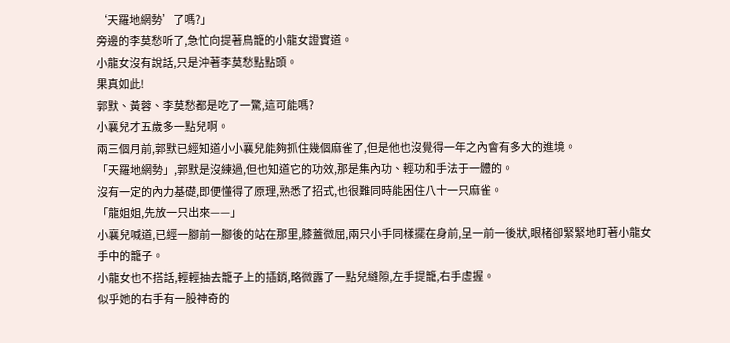‘天羅地網勢’了嗎?」
旁邊的李莫愁听了,急忙向提著鳥籠的小龍女證實道。
小龍女沒有說話,只是沖著李莫愁點點頭。
果真如此!
郭默、黃蓉、李莫愁都是吃了一驚,這可能嗎?
小襄兒才五歲多一點兒啊。
兩三個月前,郭默已經知道小小襄兒能夠抓住幾個麻雀了,但是他也沒覺得一年之內會有多大的進境。
「天羅地網勢」,郭默是沒練過,但也知道它的功效,那是集內功、輕功和手法于一體的。
沒有一定的內力基礎,即便懂得了原理,熟悉了招式,也很難同時能困住八十一只麻雀。
「龍姐姐,先放一只出來——」
小襄兒喊道,已經一腳前一腳後的站在那里,膝蓋微屈,兩只小手同樣擺在身前,呈一前一後狀,眼楮卻緊緊地盯著小龍女手中的籠子。
小龍女也不搭話,輕輕抽去籠子上的插銷,略微露了一點兒縫隙,左手提籠,右手虛握。
似乎她的右手有一股神奇的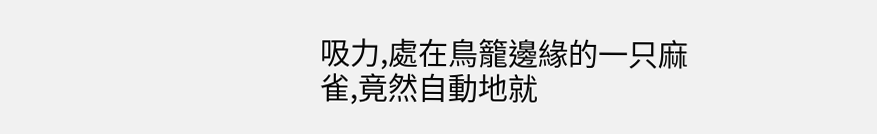吸力,處在鳥籠邊緣的一只麻雀,竟然自動地就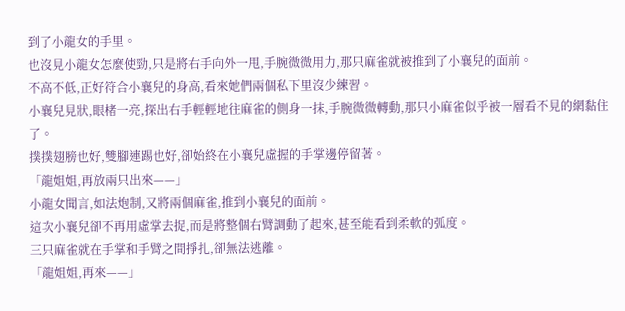到了小龍女的手里。
也沒見小龍女怎麼使勁,只是將右手向外一甩,手腕微微用力,那只麻雀就被推到了小襄兒的面前。
不高不低,正好符合小襄兒的身高,看來她們兩個私下里沒少練習。
小襄兒見狀,眼楮一亮,探出右手輕輕地往麻雀的側身一抹,手腕微微轉動,那只小麻雀似乎被一層看不見的網黏住了。
撲撲翅膀也好,雙腳連踢也好,卻始終在小襄兒虛握的手掌邊停留著。
「龍姐姐,再放兩只出來——」
小龍女聞言,如法炮制,又將兩個麻雀,推到小襄兒的面前。
這次小襄兒卻不再用虛掌去捉,而是將整個右臂調動了起來,甚至能看到柔軟的弧度。
三只麻雀就在手掌和手臂之間掙扎,卻無法逃離。
「龍姐姐,再來——」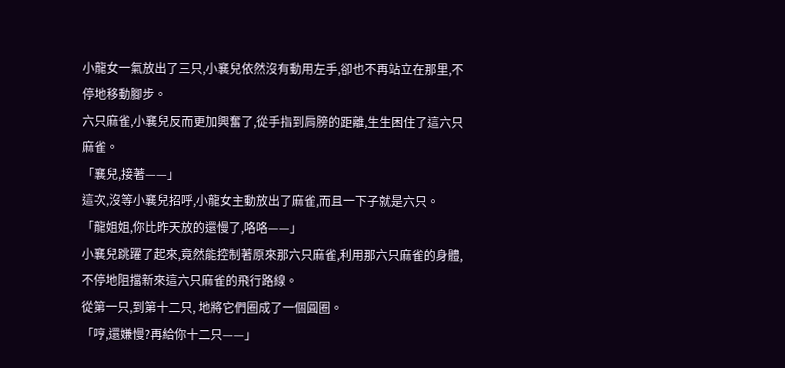小龍女一氣放出了三只,小襄兒依然沒有動用左手,卻也不再站立在那里,不停地移動腳步。
六只麻雀,小襄兒反而更加興奮了,從手指到肩膀的距離,生生困住了這六只麻雀。
「襄兒,接著——」
這次,沒等小襄兒招呼,小龍女主動放出了麻雀,而且一下子就是六只。
「龍姐姐,你比昨天放的還慢了,咯咯——」
小襄兒跳躍了起來,竟然能控制著原來那六只麻雀,利用那六只麻雀的身體,不停地阻擋新來這六只麻雀的飛行路線。
從第一只,到第十二只, 地將它們圈成了一個圓圈。
「哼,還嫌慢?再給你十二只——」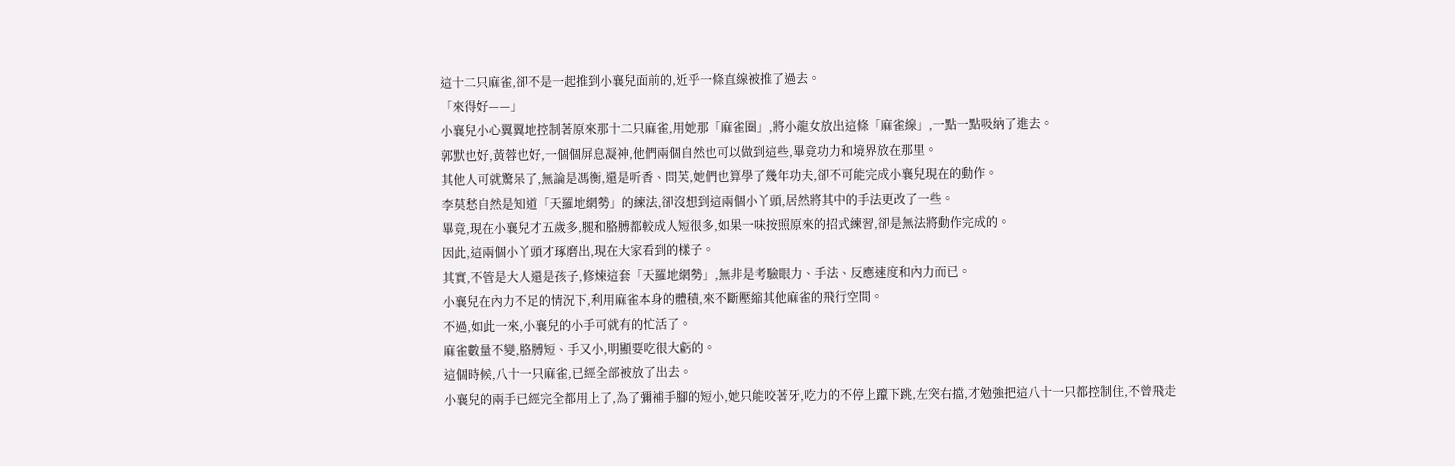這十二只麻雀,卻不是一起推到小襄兒面前的,近乎一條直線被推了過去。
「來得好——」
小襄兒小心翼翼地控制著原來那十二只麻雀,用她那「麻雀圈」,將小龍女放出這條「麻雀線」,一點一點吸納了進去。
郭默也好,黃蓉也好,一個個屏息凝神,他們兩個自然也可以做到這些,畢竟功力和境界放在那里。
其他人可就驚呆了,無論是馮衡,還是听香、問芙,她們也算學了幾年功夫,卻不可能完成小襄兒現在的動作。
李莫愁自然是知道「天羅地網勢」的練法,卻沒想到這兩個小丫頭,居然將其中的手法更改了一些。
畢竟,現在小襄兒才五歲多,腿和胳膊都較成人短很多,如果一味按照原來的招式練習,卻是無法將動作完成的。
因此,這兩個小丫頭才琢磨出,現在大家看到的樣子。
其實,不管是大人還是孩子,修煉這套「天羅地網勢」,無非是考驗眼力、手法、反應速度和內力而已。
小襄兒在內力不足的情況下,利用麻雀本身的體積,來不斷壓縮其他麻雀的飛行空間。
不過,如此一來,小襄兒的小手可就有的忙活了。
麻雀數量不變,胳膊短、手又小,明顯要吃很大虧的。
這個時候,八十一只麻雀,已經全部被放了出去。
小襄兒的兩手已經完全都用上了,為了彌補手腳的短小,她只能咬著牙,吃力的不停上躥下跳,左突右擋,才勉強把這八十一只都控制住,不曾飛走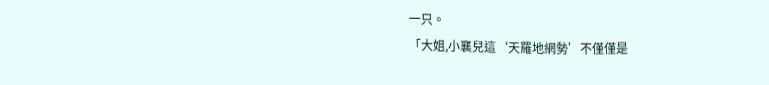一只。
「大姐,小襄兒這‘天羅地網勢’不僅僅是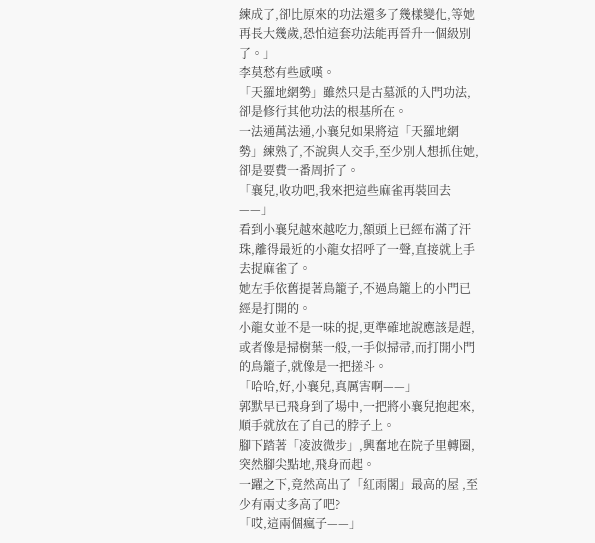練成了,卻比原來的功法還多了幾樣變化,等她再長大幾歲,恐怕這套功法能再晉升一個級別了。」
李莫愁有些感嘆。
「天羅地網勢」雖然只是古墓派的入門功法,卻是修行其他功法的根基所在。
一法通萬法通,小襄兒如果將這「天羅地網勢」練熟了,不說與人交手,至少別人想抓住她,卻是要費一番周折了。
「襄兒,收功吧,我來把這些麻雀再裝回去——」
看到小襄兒越來越吃力,額頭上已經布滿了汗珠,離得最近的小龍女招呼了一聲,直接就上手去捉麻雀了。
她左手依舊提著鳥籠子,不過鳥籠上的小門已經是打開的。
小龍女並不是一味的捉,更準確地說應該是趕,或者像是掃樹葉一般,一手似掃帚,而打開小門的鳥籠子,就像是一把搓斗。
「哈哈,好,小襄兒,真厲害啊——」
郭默早已飛身到了場中,一把將小襄兒抱起來,順手就放在了自己的脖子上。
腳下踏著「凌波微步」,興奮地在院子里轉圈,突然腳尖點地,飛身而起。
一躍之下,竟然高出了「紅雨閣」最高的屋 ,至少有兩丈多高了吧?
「哎,這兩個瘋子——」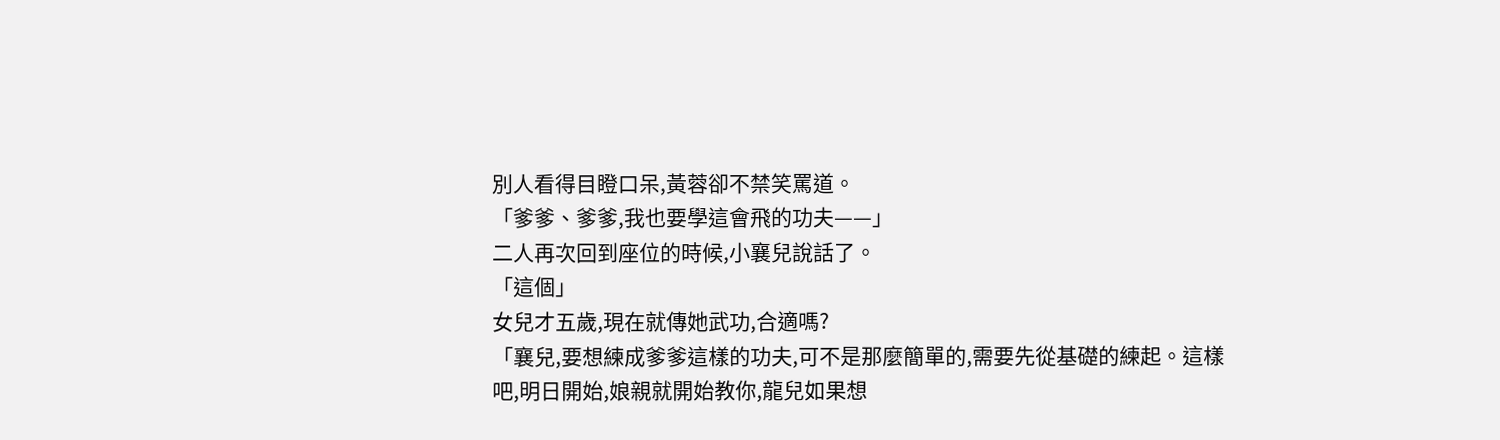別人看得目瞪口呆,黃蓉卻不禁笑罵道。
「爹爹、爹爹,我也要學這會飛的功夫——」
二人再次回到座位的時候,小襄兒說話了。
「這個」
女兒才五歲,現在就傳她武功,合適嗎?
「襄兒,要想練成爹爹這樣的功夫,可不是那麼簡單的,需要先從基礎的練起。這樣吧,明日開始,娘親就開始教你,龍兒如果想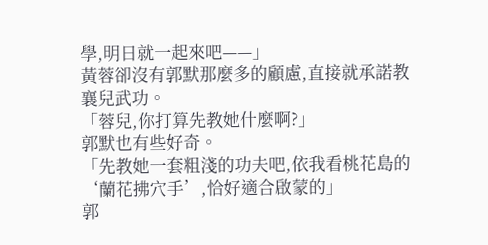學,明日就一起來吧——」
黃蓉卻沒有郭默那麼多的顧慮,直接就承諾教襄兒武功。
「蓉兒,你打算先教她什麼啊?」
郭默也有些好奇。
「先教她一套粗淺的功夫吧,依我看桃花島的‘蘭花拂穴手’,恰好適合啟蒙的」
郭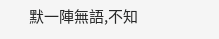默一陣無語,不知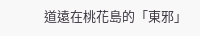道遠在桃花島的「東邪」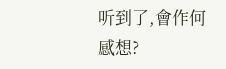听到了,會作何感想?